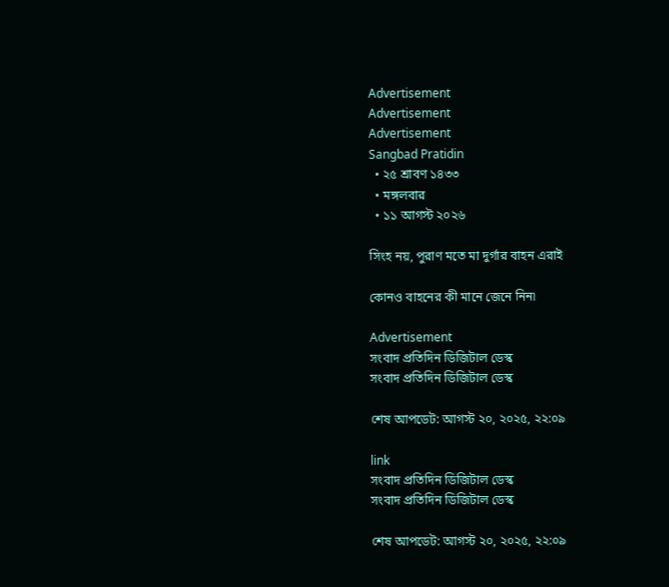Advertisement
Advertisement
Advertisement
Sangbad Pratidin
  • ২৫ শ্রাবণ ১৪৩৩
  • মঙ্গলবার
  • ১১ আগস্ট ২০২৬

সিংহ নয়, পুরাণ মতে মা দুর্গার বাহন এরাই

কোনও বাহনের কী মানে জেনে নিন৷

Advertisement
সংবাদ প্রতিদিন ডিজিটাল ডেস্ক
সংবাদ প্রতিদিন ডিজিটাল ডেস্ক

শেষ আপডেট: আগস্ট ২০, ২০২৫, ২২:০৯

link
সংবাদ প্রতিদিন ডিজিটাল ডেস্ক
সংবাদ প্রতিদিন ডিজিটাল ডেস্ক

শেষ আপডেট: আগস্ট ২০, ২০২৫, ২২:০৯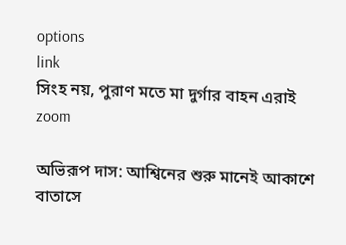options
link
সিংহ নয়, পুরাণ মতে মা দুর্গার বাহন এরাই zoom

অভিরূপ দাস: আশ্বিনের শুরু মানেই আকাশে বাতাসে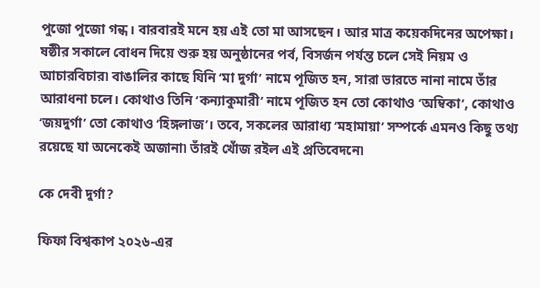পুজো পুজো গন্ধ। বারবারই মনে হয় এই তো মা আসছেন। আর মাত্র কয়েকদিনের অপেক্ষা। ষষ্ঠীর সকালে বোধন দিয়ে শুরু হয় অনুষ্ঠানের পর্ব, বিসর্জন পর্যন্ত চলে সেই নিয়ম ও আচারবিচার৷ বাঙালির কাছে যিনি ‘মা দুর্গা’ নামে পূজিত হন, সারা ভারতে নানা নামে তাঁর আরাধনা চলে। কোথাও তিনি ‘কন্যাকুমারী’ নামে পূজিত হন তো কোথাও ‘অম্বিকা’, কোথাও ‘জয়দুর্গা’ তো কোথাও ‘হিঙ্গলাজ’। তবে, সকলের আরাধ্য ‘মহামায়া’ সম্পর্কে এমনও কিছু তথ্য রয়েছে যা অনেকেই অজানা৷ তাঁরই খোঁজ রইল এই প্রতিবেদনে৷

কে দেবী দুর্গা?

ফিফা বিশ্বকাপ ২০২৬-এর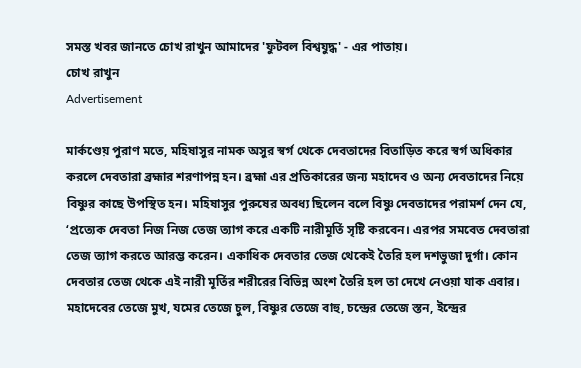সমস্ত খবর জানতে চোখ রাখুন আমাদের 'ফুটবল বিশ্বযুদ্ধ' - এর পাতায়।
চোখ রাখুন
Advertisement

মার্কণ্ডেয় পুরাণ মতে, মহিষাসুর নামক অসুর স্বর্গ থেকে দেবতাদের বিতাড়িত করে স্বর্গ অধিকার করলে দেবতারা ব্রহ্মার শরণাপন্ন হন। ব্রহ্মা এর প্রতিকারের জন্য মহাদেব ও অন্য দেবতাদের নিয়ে বিষ্ণুর কাছে উপস্থিত হন। মহিষাসুর পুরুষের অবধ্য ছিলেন বলে বিষ্ণু দেবতাদের পরামর্শ দেন যে, ‘প্রত্যেক দেবতা নিজ নিজ তেজ ত্যাগ করে একটি নারীমূর্তি সৃষ্টি করবেন। এরপর সমবেত দেবতারা তেজ ত্যাগ করতে আরম্ভ করেন। একাধিক দেবতার তেজ থেকেই তৈরি হল দশভুজা দুর্গা। কোন দেবতার তেজ থেকে এই নারী মূর্তির শরীরের বিভিন্ন অংশ তৈরি হল তা দেখে নেওয়া যাক এবার। মহাদেবের তেজে মুখ, যমের তেজে চুল, বিষ্ণুর তেজে বাহু, চন্দ্রের তেজে স্তন, ইন্দ্রের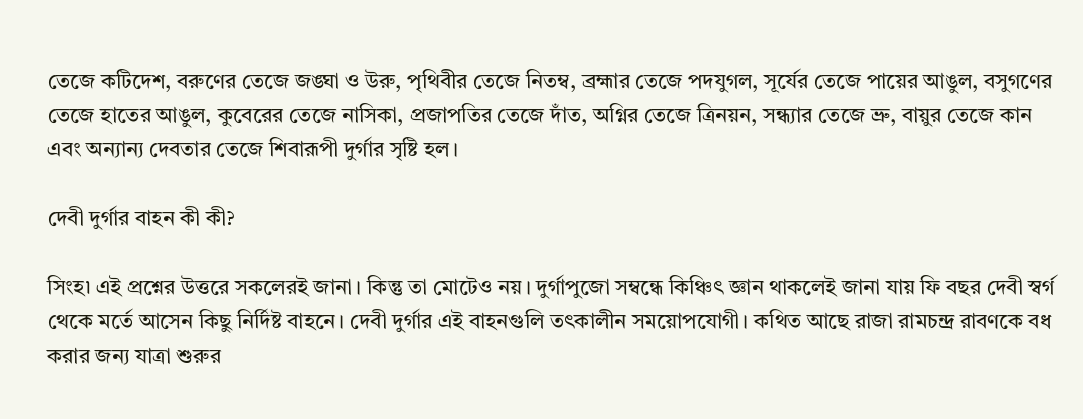তেজে কটিদেশ, বরুণের তেজে জঙ্ঘা ও উরু, পৃথিবীর তেজে নিতম্ব, ব্রহ্মার তেজে পদযুগল, সূর্যের তেজে পায়ের আঙুল, বসুগণের তেজে হাতের আঙুল, কুবেরের তেজে নাসিকা, প্রজাপতির তেজে দাঁত, অগ্নির তেজে ত্রিনয়ন, সন্ধ্যার তেজে ভ্রু, বায়ুর তেজে কান এবং অন্যান্য দেবতার তেজে শিবারূপী দুর্গার সৃষ্টি হল।

দেবী দুর্গার বাহন কী কী?

সিংহ৷ এই প্রশ্নের উত্তরে সকলেরই জানা। কিন্তু তা মোটেও নয়। দুর্গাপুজো সম্বন্ধে কিঞ্চিৎ জ্ঞান থাকলেই জানা যায় ফি বছর দেবী স্বর্গ থেকে মর্তে আসেন কিছু নির্দিষ্ট বাহনে। দেবী দুর্গার এই বাহনগুলি তৎকালীন সময়োপযোগী। কথিত আছে রাজা রামচন্দ্র রাবণকে বধ করার জন্য যাত্রা শুরুর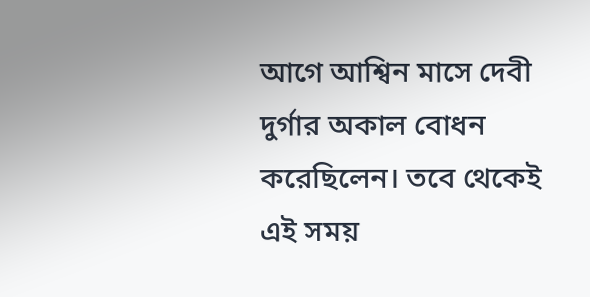আগে আশ্বিন মাসে দেবী দুর্গার অকাল বোধন করেছিলেন। তবে থেকেই এই সময়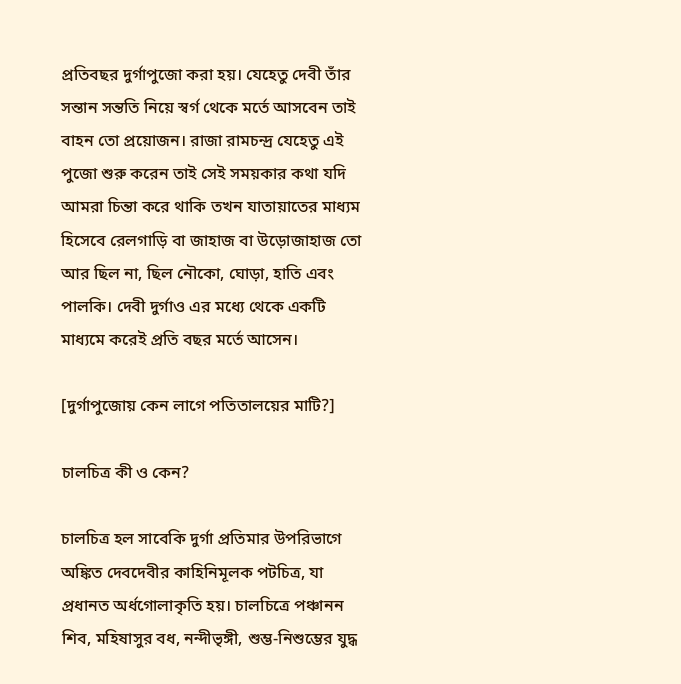প্রতিবছর দুর্গাপুজো করা হয়। যেহেতু দেবী তাঁর সন্তান সন্ততি নিয়ে স্বর্গ থেকে মর্তে আসবেন তাই বাহন তো প্রয়োজন। রাজা রামচন্দ্র যেহেতু এই পুজো শুরু করেন তাই সেই সময়কার কথা যদি আমরা চিন্তা করে থাকি তখন যাতায়াতের মাধ্যম হিসেবে রেলগাড়ি বা জাহাজ বা উড়োজাহাজ তো আর ছিল না, ছিল নৌকো, ঘোড়া, হাতি এবং পালকি। দেবী দুর্গাও এর মধ্যে থেকে একটি মাধ্যমে করেই প্রতি বছর মর্তে আসেন।

[দুর্গাপুজোয় কেন লাগে পতিতালয়ের মাটি?]

চালচিত্র কী ও কেন?

চালচিত্র হল সাবেকি দুর্গা প্রতিমার উপরিভাগে অঙ্কিত দেবদেবীর কাহিনিমূলক পটচিত্র, যা প্রধানত অর্ধগোলাকৃতি হয়। চালচিত্রে পঞ্চানন শিব, মহিষাসুর বধ, নন্দীভৃঙ্গী, শুম্ভ-নিশুম্ভের যুদ্ধ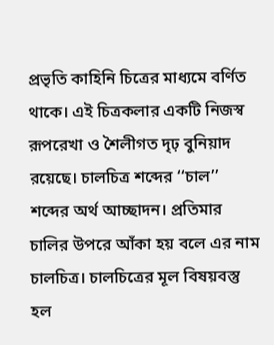প্রভৃতি কাহিনি চিত্রের মাধ্যমে বর্ণিত থাকে। এই চিত্রকলার একটি নিজস্ব রূপরেখা ও শৈলীগত দৃঢ় বুনিয়াদ রয়েছে। চালচিত্র শব্দের ‘‘চাল’’ শব্দের অর্থ আচ্ছাদন। প্রতিমার চালির উপরে আঁকা হয় বলে এর নাম চালচিত্র। চালচিত্রের মূল বিষয়বস্তু হল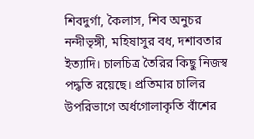শিবদুর্গা, কৈলাস, শিব অনুচর নন্দীভৃঙ্গী, মহিষাসুর বধ, দশাবতার ইত্যাদি। চালচিত্র তৈরির কিছু নিজস্ব পদ্ধতি রয়েছে। প্রতিমার চালির উপরিভাগে অর্ধগোলাকৃতি বাঁশের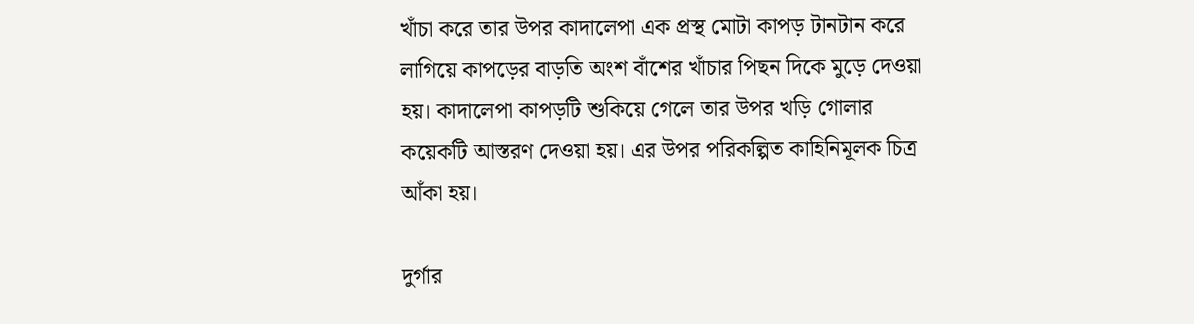খাঁচা করে তার উপর কাদালেপা এক প্রস্থ মোটা কাপড় টানটান করে লাগিয়ে কাপড়ের বাড়তি অংশ বাঁশের খাঁচার পিছন দিকে মুড়ে দেওয়া হয়। কাদালেপা কাপড়টি শুকিয়ে গেলে তার উপর খড়ি গোলার কয়েকটি আস্তরণ দেওয়া হয়। এর উপর পরিকল্পিত কাহিনিমূলক চিত্র আঁকা হয়।

দুর্গার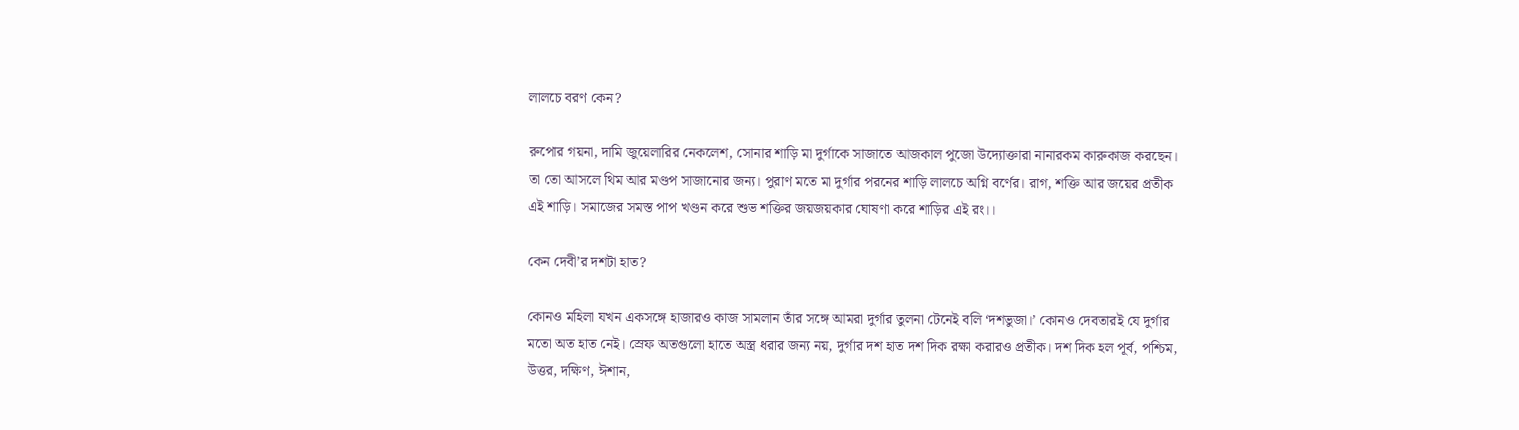লালচে বরণ কেন?

রুপোর গয়না, দামি জুয়েলারির নেকলেশ, সোনার শাড়ি মা দুর্গাকে সাজাতে আজকাল পুজো উদ্যোক্তারা নানারকম কারুকাজ করছেন। তা তো আসলে থিম আর মণ্ডপ সাজানোর জন্য। পুরাণ মতে মা দুর্গার পরনের শাড়ি লালচে অগ্নি বর্ণের। রাগ, শক্তি আর জয়ের প্রতীক এই শাড়ি। সমাজের সমস্ত পাপ খণ্ডন করে শুভ শক্তির জয়জয়কার ঘোষণা করে শাড়ির এই রং।।

কেন দেবী’র দশটা হাত?

কোনও মহিলা যখন একসঙ্গে হাজারও কাজ সামলান তাঁর সঙ্গে আমরা দুর্গার তুলনা টেনেই বলি ‘দশভুজা।’ কোনও দেবতারই যে দুর্গার মতো অত হাত নেই। স্রেফ অতগুলো হাতে অস্ত্র ধরার জন্য নয়, দুর্গার দশ হাত দশ দিক রক্ষা করারও প্রতীক। দশ দিক হল পূর্ব, পশ্চিম, উত্তর, দক্ষিণ, ঈশান,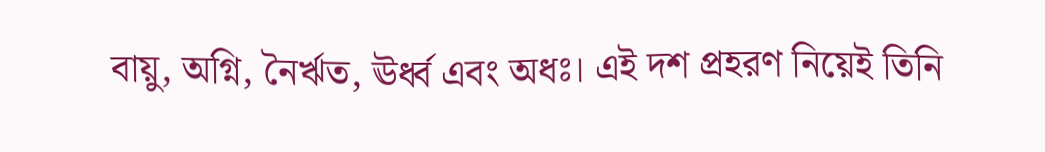বায়ু, অগ্নি, নৈর্ঋত, ঊর্ধ্ব এবং অধঃ। এই দশ প্রহরণ নিয়েই তিনি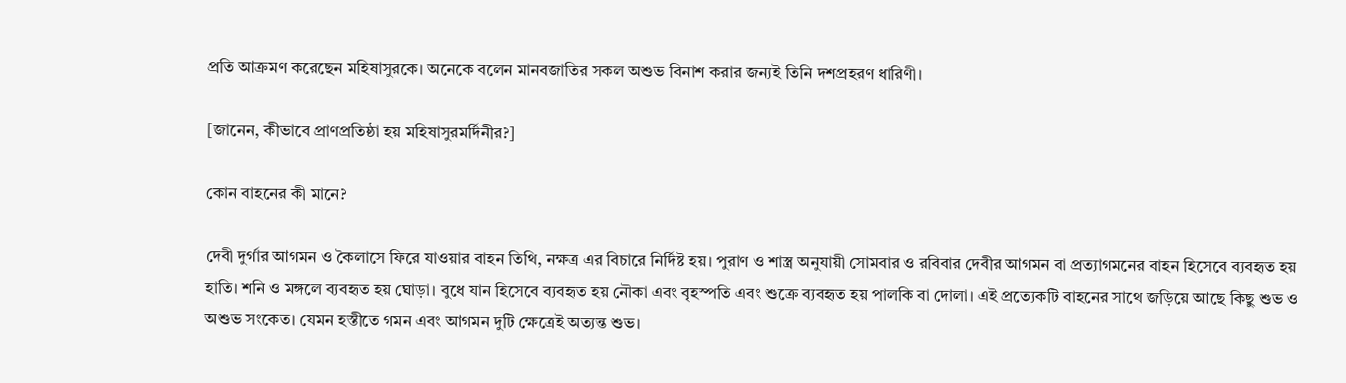প্রতি আক্রমণ করেছেন মহিষাসুরকে। অনেকে বলেন মানবজাতির সকল অশুভ বিনাশ করার জন্যই তিনি দশপ্রহরণ ধারিণী।

[জানেন, কীভাবে প্রাণপ্রতিষ্ঠা হয় মহিষাসুরমর্দিনীর?]

কোন বাহনের কী মানে?

দেবী দুর্গার আগমন ও কৈলাসে ফিরে যাওয়ার বাহন তিথি, নক্ষত্র এর বিচারে নির্দিষ্ট হয়। পুরাণ ও শাস্ত্র অনুযায়ী সোমবার ও রবিবার দেবীর আগমন বা প্রত্যাগমনের বাহন হিসেবে ব্যবহৃত হয় হাতি। শনি ও মঙ্গলে ব্যবহৃত হয় ঘোড়া। বুধে যান হিসেবে ব্যবহৃত হয় নৌকা এবং বৃহস্পতি এবং শুক্রে ব্যবহৃত হয় পালকি বা দোলা। এই প্রত্যেকটি বাহনের সাথে জড়িয়ে আছে কিছু শুভ ও অশুভ সংকেত। যেমন হস্তীতে গমন এবং আগমন দুটি ক্ষেত্রেই অত্যন্ত শুভ।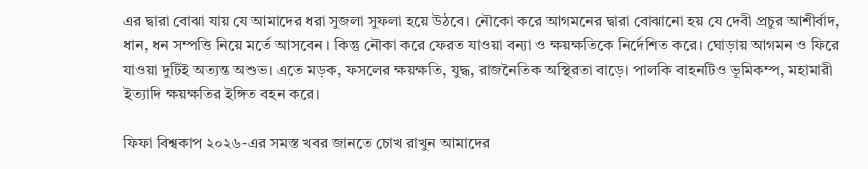এর দ্বারা বোঝা যায় যে আমাদের ধরা সুজলা সুফলা হয়ে উঠবে। নৌকো করে আগমনের দ্বারা বোঝানো হয় যে দেবী প্রচুর আশীর্বাদ, ধান, ধন সম্পত্তি নিয়ে মর্তে আসবেন । কিন্তু নৌকা করে ফেরত যাওয়া বন্যা ও ক্ষয়ক্ষতিকে নির্দেশিত করে। ঘোড়ায় আগমন ও ফিরে যাওয়া দুটিই অত্যন্ত অশুভ। এতে মড়ক, ফসলের ক্ষয়ক্ষতি, যুদ্ধ, রাজনৈতিক অস্থিরতা বাড়ে। পালকি বাহনটিও ভূমিকম্প, মহামারী ইত্যাদি ক্ষয়ক্ষতির ইঙ্গিত বহন করে।

ফিফা বিশ্বকাপ ২০২৬-এর সমস্ত খবর জানতে চোখ রাখুন আমাদের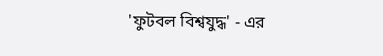'ফুটবল বিশ্বযুদ্ধ' - এর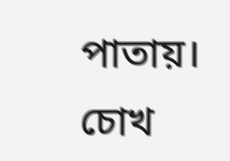পাতায়।
চোখ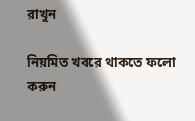রাখুন

নিয়মিত খবরে থাকতে ফলো করুন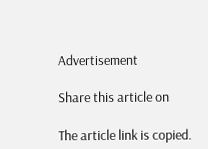Advertisement

Share this article on

The article link is copied.